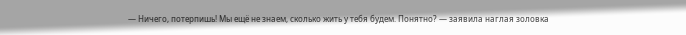— Ничего, потерпишь! Мы ещё не знаем, сколько жить у тебя будем. Понятно? — заявила наглая золовка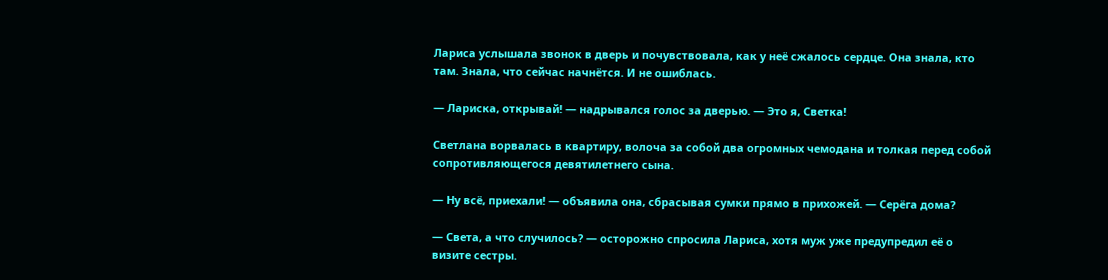Лариса услышала звонок в дверь и почувствовала, как у неё сжалось сердце. Она знала, кто там. Знала, что сейчас начнётся. И не ошиблась.

— Лариска, открывай! — надрывался голос за дверью. — Это я, Светка!

Светлана ворвалась в квартиру, волоча за собой два огромных чемодана и толкая перед собой сопротивляющегося девятилетнего сына.

— Ну всё, приехали! — объявила она, сбрасывая сумки прямо в прихожей. — Серёга дома?

— Света, а что случилось? — осторожно спросила Лариса, хотя муж уже предупредил её о визите сестры.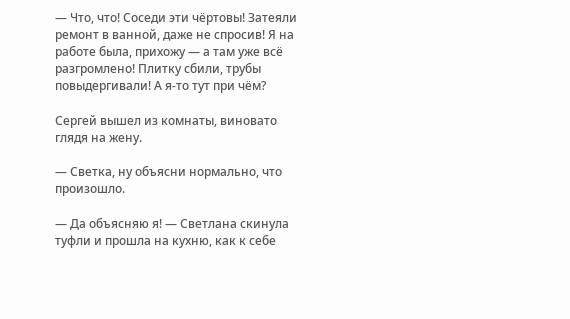— Что, что! Соседи эти чёртовы! Затеяли ремонт в ванной, даже не спросив! Я на работе была, прихожу — а там уже всё разгромлено! Плитку сбили, трубы повыдергивали! А я-то тут при чём?

Сергей вышел из комнаты, виновато глядя на жену.

— Светка, ну объясни нормально, что произошло.

— Да объясняю я! — Светлана скинула туфли и прошла на кухню, как к себе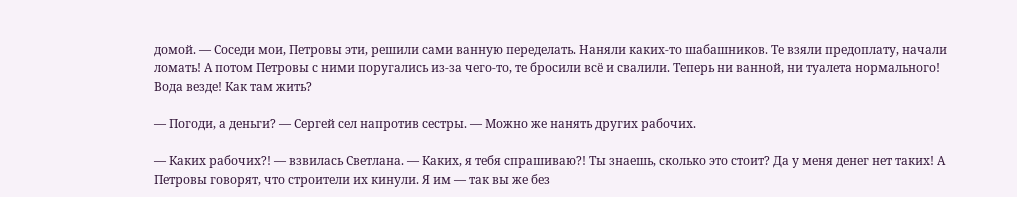домой. — Соседи мои, Петровы эти, решили сами ванную переделать. Наняли каких-то шабашников. Те взяли предоплату, начали ломать! А потом Петровы с ними поругались из-за чего-то, те бросили всё и свалили. Теперь ни ванной, ни туалета нормального! Вода везде! Как там жить?

— Погоди, а деньги? — Сергей сел напротив сестры. — Можно же нанять других рабочих.

— Каких рабочих?! — взвилась Светлана. — Каких, я тебя спрашиваю?! Ты знаешь, сколько это стоит? Да у меня денег нет таких! А Петровы говорят, что строители их кинули. Я им — так вы же без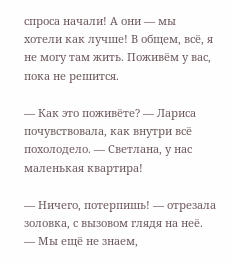спроса начали! А они — мы хотели как лучше! В общем, всё, я не могу там жить. Поживём у вас, пока не решится.

— Как это поживёте? — Лариса почувствовала, как внутри всё похолодело. — Светлана, у нас маленькая квартира!

— Ничего, потерпишь! — отрезала золовка, с вызовом глядя на неё. — Мы ещё не знаем,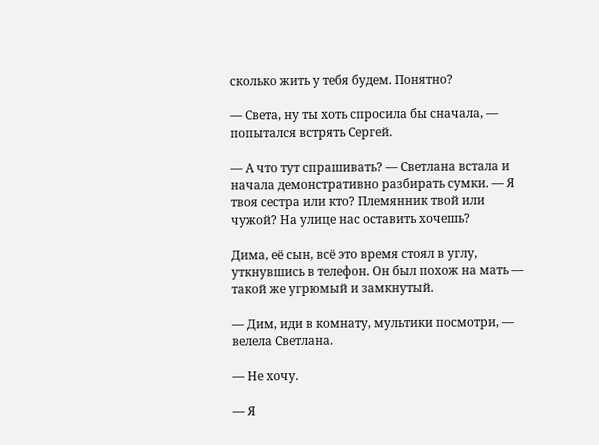сколько жить у тебя будем. Понятно?

— Света, ну ты хоть спросила бы сначала, — попытался встрять Сергей.

— А что тут спрашивать? — Светлана встала и начала демонстративно разбирать сумки. — Я твоя сестра или кто? Племянник твой или чужой? На улице нас оставить хочешь?

Дима, её сын, всё это время стоял в углу, уткнувшись в телефон. Он был похож на мать — такой же угрюмый и замкнутый.

— Дим, иди в комнату, мультики посмотри, — велела Светлана.

— Не хочу.

— Я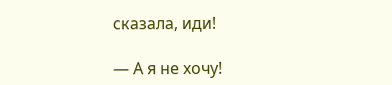сказала, иди!

— А я не хочу!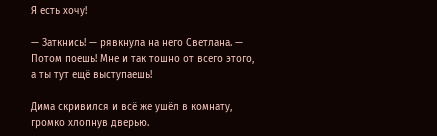Я есть хочу!

— Заткнись! — рявкнула на него Светлана. — Потом поешь! Мне и так тошно от всего этого, а ты тут ещё выступаешь!

Дима скривился и всё же ушёл в комнату, громко хлопнув дверью.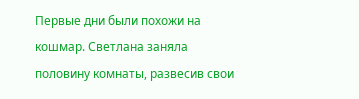Первые дни были похожи на кошмар. Светлана заняла половину комнаты, развесив свои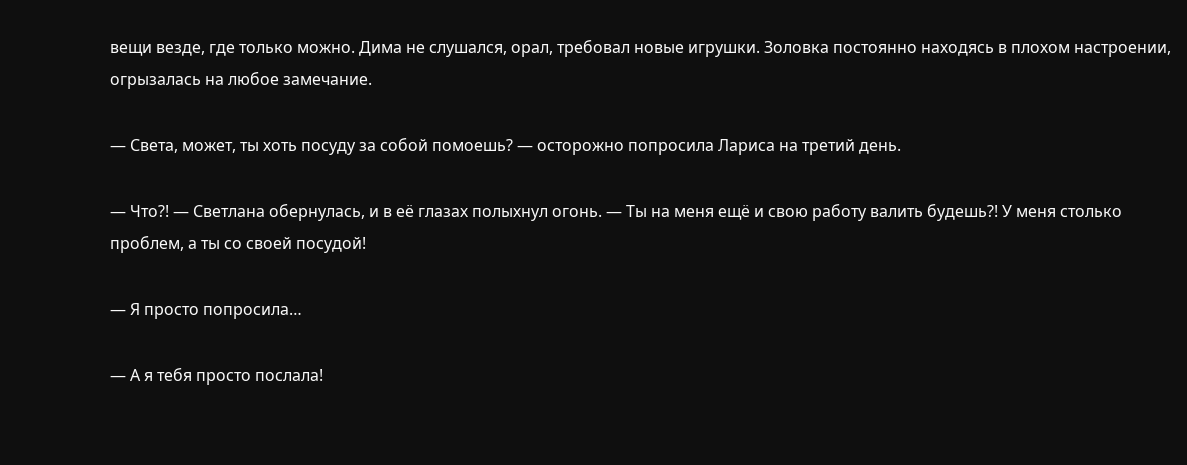вещи везде, где только можно. Дима не слушался, орал, требовал новые игрушки. Золовка постоянно находясь в плохом настроении, огрызалась на любое замечание.

— Света, может, ты хоть посуду за собой помоешь? — осторожно попросила Лариса на третий день.

— Что?! — Светлана обернулась, и в её глазах полыхнул огонь. — Ты на меня ещё и свою работу валить будешь?! У меня столько проблем, а ты со своей посудой!

— Я просто попросила…

— А я тебя просто послала!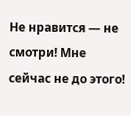Не нравится — не смотри! Мне сейчас не до этого!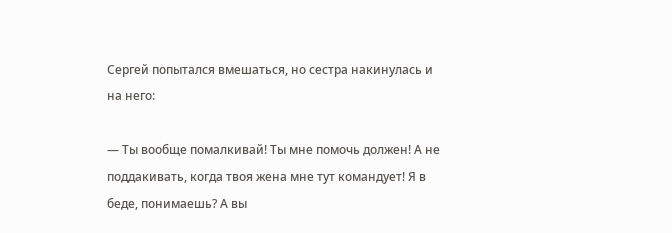Сергей попытался вмешаться, но сестра накинулась и на него:

— Ты вообще помалкивай! Ты мне помочь должен! А не поддакивать, когда твоя жена мне тут командует! Я в беде, понимаешь? А вы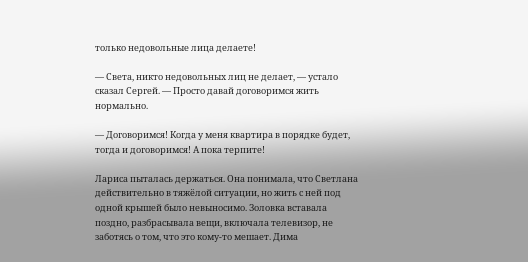только недовольные лица делаете!

— Света, никто недовольных лиц не делает, — устало сказал Сергей. — Просто давай договоримся жить нормально.

— Договоримся! Когда у меня квартира в порядке будет, тогда и договоримся! А пока терпите!

Лариса пыталась держаться. Она понимала, что Светлана действительно в тяжёлой ситуации, но жить с ней под одной крышей было невыносимо. Золовка вставала поздно, разбрасывала вещи, включала телевизор, не заботясь о том, что это кому-то мешает. Дима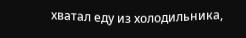хватал еду из холодильника,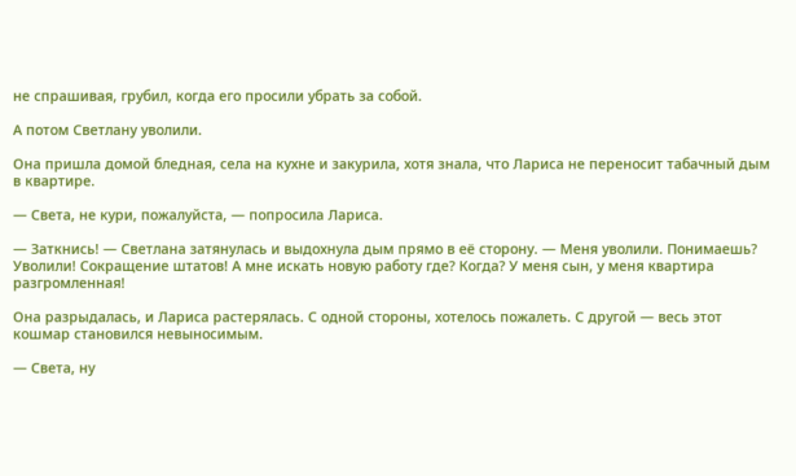не спрашивая, грубил, когда его просили убрать за собой.

А потом Светлану уволили.

Она пришла домой бледная, села на кухне и закурила, хотя знала, что Лариса не переносит табачный дым в квартире.

— Света, не кури, пожалуйста, — попросила Лариса.

— Заткнись! — Светлана затянулась и выдохнула дым прямо в её сторону. — Меня уволили. Понимаешь? Уволили! Сокращение штатов! А мне искать новую работу где? Когда? У меня сын, у меня квартира разгромленная!

Она разрыдалась, и Лариса растерялась. С одной стороны, хотелось пожалеть. С другой — весь этот кошмар становился невыносимым.

— Света, ну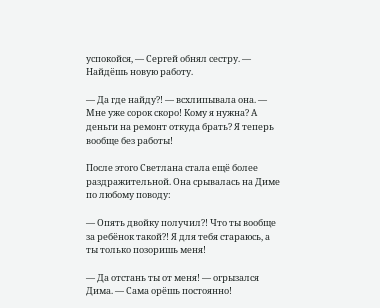успокойся, — Сергей обнял сестру. — Найдёшь новую работу.

— Да где найду?! — всхлипывала она. — Мне уже сорок скоро! Кому я нужна? А деньги на ремонт откуда брать? Я теперь вообще без работы!

После этого Светлана стала ещё более раздражительной. Она срывалась на Диме по любому поводу:

— Опять двойку получил?! Что ты вообще за ребёнок такой?! Я для тебя стараюсь, а ты только позоришь меня!

— Да отстань ты от меня! — огрызался Дима. — Сама орёшь постоянно!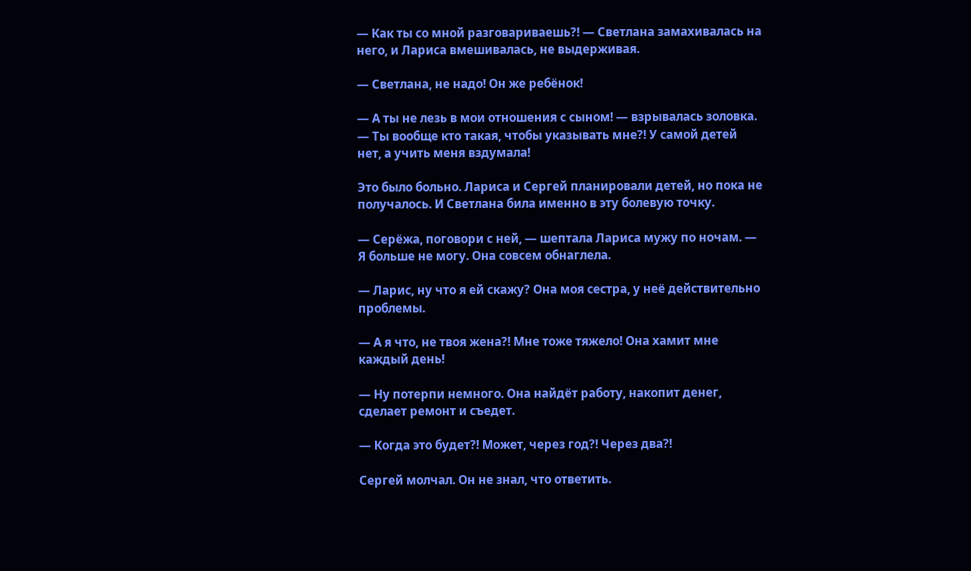— Как ты со мной разговариваешь?! — Светлана замахивалась на него, и Лариса вмешивалась, не выдерживая.

— Светлана, не надо! Он же ребёнок!

— А ты не лезь в мои отношения с сыном! — взрывалась золовка. — Ты вообще кто такая, чтобы указывать мне?! У самой детей нет, а учить меня вздумала!

Это было больно. Лариса и Сергей планировали детей, но пока не получалось. И Светлана била именно в эту болевую точку.

— Серёжа, поговори с ней, — шептала Лариса мужу по ночам. — Я больше не могу. Она совсем обнаглела.

— Ларис, ну что я ей скажу? Она моя сестра, у неё действительно проблемы.

— А я что, не твоя жена?! Мне тоже тяжело! Она хамит мне каждый день!

— Ну потерпи немного. Она найдёт работу, накопит денег, сделает ремонт и съедет.

— Когда это будет?! Может, через год?! Через два?!

Сергей молчал. Он не знал, что ответить.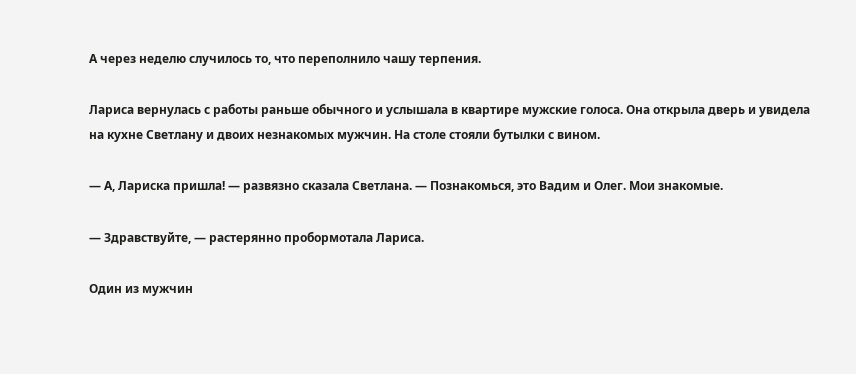А через неделю случилось то, что переполнило чашу терпения.

Лариса вернулась с работы раньше обычного и услышала в квартире мужские голоса. Она открыла дверь и увидела на кухне Светлану и двоих незнакомых мужчин. На столе стояли бутылки с вином.

— А, Лариска пришла! — развязно сказала Светлана. — Познакомься, это Вадим и Олег. Мои знакомые.

— Здравствуйте, — растерянно пробормотала Лариса.

Один из мужчин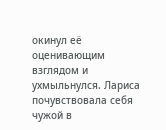окинул её оценивающим взглядом и ухмыльнулся. Лариса почувствовала себя чужой в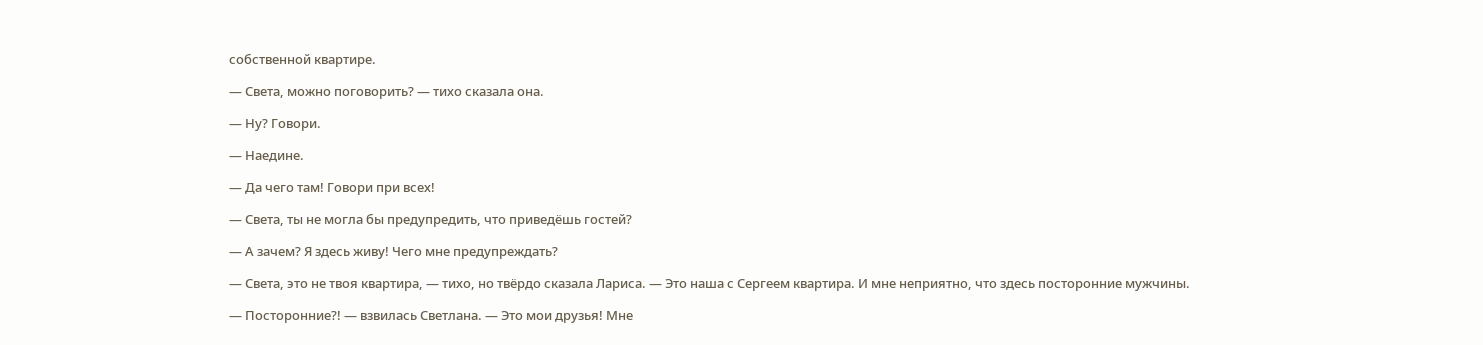собственной квартире.

— Света, можно поговорить? — тихо сказала она.

— Ну? Говори.

— Наедине.

— Да чего там! Говори при всех!

— Света, ты не могла бы предупредить, что приведёшь гостей?

— А зачем? Я здесь живу! Чего мне предупреждать?

— Света, это не твоя квартира, — тихо, но твёрдо сказала Лариса. — Это наша с Сергеем квартира. И мне неприятно, что здесь посторонние мужчины.

— Посторонние?! — взвилась Светлана. — Это мои друзья! Мне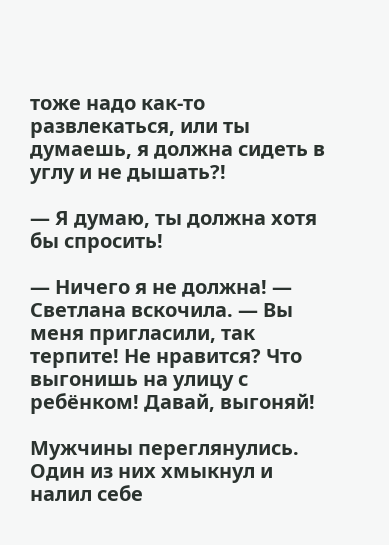тоже надо как-то развлекаться, или ты думаешь, я должна сидеть в углу и не дышать?!

— Я думаю, ты должна хотя бы спросить!

— Ничего я не должна! — Светлана вскочила. — Вы меня пригласили, так терпите! Не нравится? Что выгонишь на улицу с ребёнком! Давай, выгоняй!

Мужчины переглянулись. Один из них хмыкнул и налил себе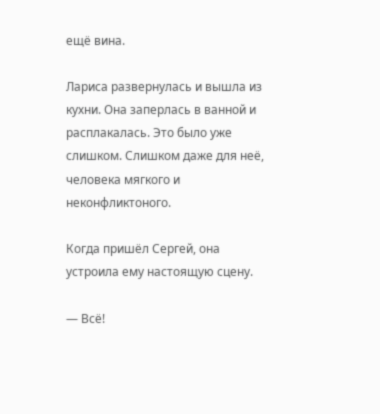ещё вина.

Лариса развернулась и вышла из кухни. Она заперлась в ванной и расплакалась. Это было уже слишком. Слишком даже для неё, человека мягкого и неконфликтоного.

Когда пришёл Сергей, она устроила ему настоящую сцену.

— Всё!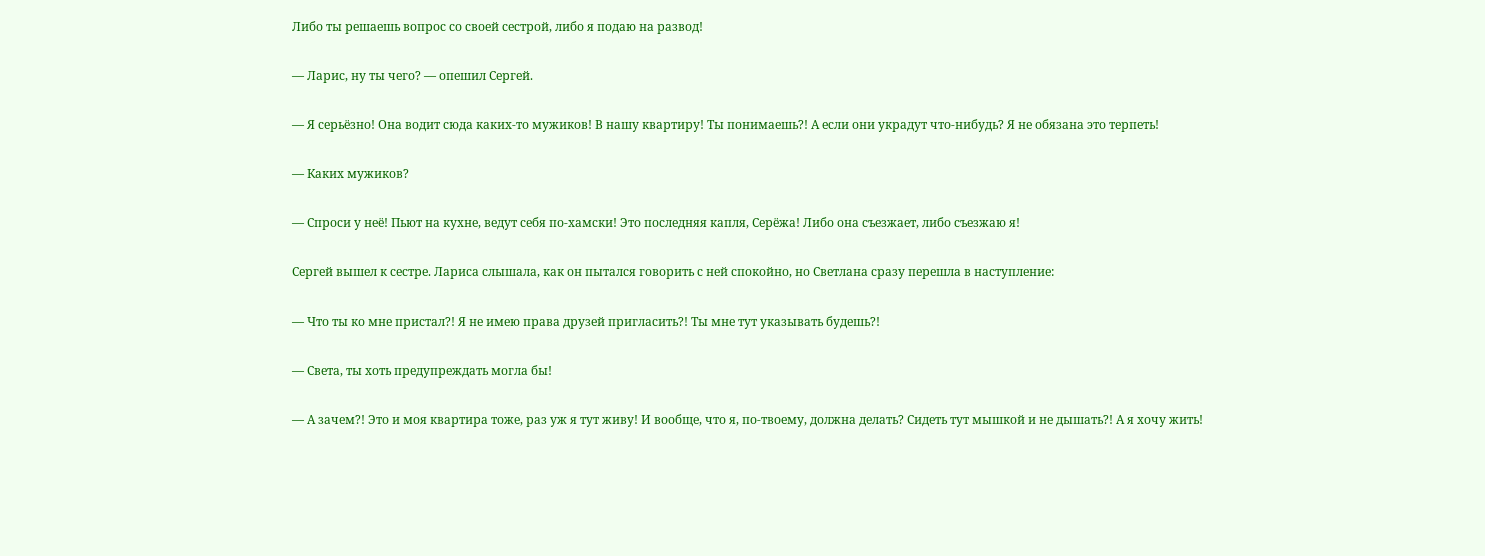Либо ты решаешь вопрос со своей сестрой, либо я подаю на развод!

— Ларис, ну ты чего? — опешил Сергей.

— Я серьёзно! Она водит сюда каких-то мужиков! В нашу квартиру! Ты понимаешь?! А если они украдут что-нибудь? Я не обязана это терпеть!

— Каких мужиков?

— Спроси у неё! Пьют на кухне, ведут себя по-хамски! Это последняя капля, Серёжа! Либо она съезжает, либо съезжаю я!

Сергей вышел к сестре. Лариса слышала, как он пытался говорить с ней спокойно, но Светлана сразу перешла в наступление:

— Что ты ко мне пристал?! Я не имею права друзей пригласить?! Ты мне тут указывать будешь?!

— Света, ты хоть предупреждать могла бы!

— А зачем?! Это и моя квартира тоже, раз уж я тут живу! И вообще, что я, по-твоему, должна делать? Сидеть тут мышкой и не дышать?! А я хочу жить!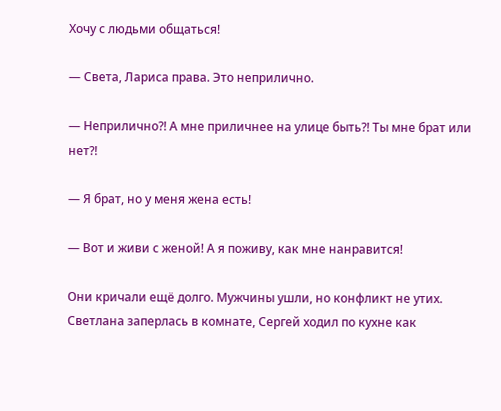Хочу с людьми общаться!

— Света, Лариса права. Это неприлично.

— Неприлично?! А мне приличнее на улице быть?! Ты мне брат или нет?!

— Я брат, но у меня жена есть!

— Вот и живи с женой! А я поживу, как мне нанравится!

Они кричали ещё долго. Мужчины ушли, но конфликт не утих. Светлана заперлась в комнате, Сергей ходил по кухне как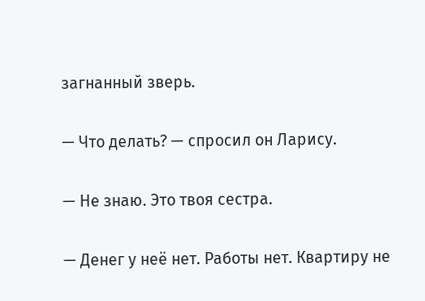загнанный зверь.

— Что делать? — спросил он Ларису.

— Не знаю. Это твоя сестра.

— Денег у неё нет. Работы нет. Квартиру не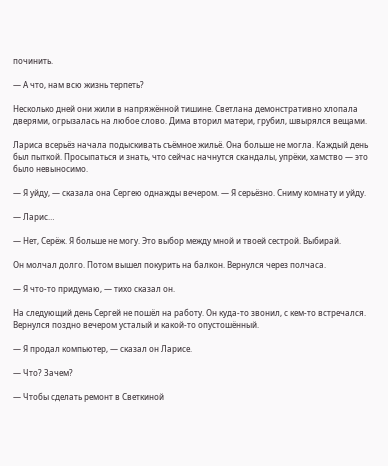починить.

— А что, нам всю жизнь терпеть?

Несколько дней они жили в напряжённой тишине. Светлана демонстративно хлопала дверями, огрызалась на любое слово. Дима вторил матери, грубил, швырялся вещами.

Лариса всерьёз начала подыскивать съёмное жильё. Она больше не могла. Каждый день был пыткой. Просыпаться и знать, что сейчас начнутся скандалы, упрёки, хамство — это было невыносимо.

— Я уйду, — сказала она Сергею однажды вечером. — Я серьёзно. Сниму комнату и уйду.

— Ларис…

— Нет, Серёж. Я больше не могу. Это выбор между мной и твоей сестрой. Выбирай.

Он молчал долго. Потом вышел покурить на балкон. Вернулся через полчаса.

— Я что-то придумаю, — тихо сказал он.

На следующий день Сергей не пошёл на работу. Он куда-то звонил, с кем-то встречался. Вернулся поздно вечером усталый и какой-то опустошённый.

— Я продал компьютер, — сказал он Ларисе.

— Что? Зачем?

— Чтобы сделать ремонт в Светкиной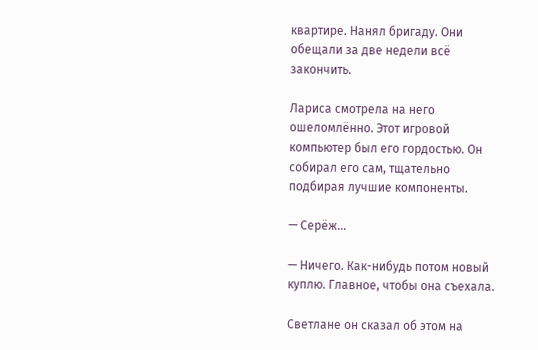квартире. Нанял бригаду. Они обещали за две недели всё закончить.

Лариса смотрела на него ошеломлённо. Этот игровой компьютер был его гордостью. Он собирал его сам, тщательно подбирая лучшие компоненты.

— Серёж…

— Ничего. Как-нибудь потом новый куплю. Главное, чтобы она съехала.

Светлане он сказал об этом на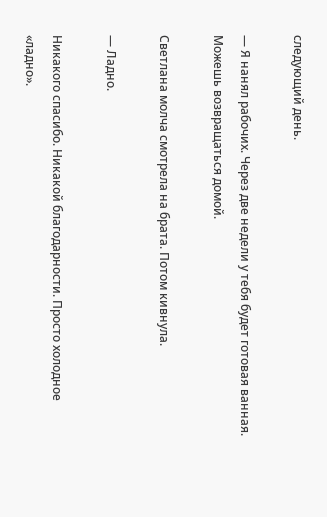следующий день.

— Я нанял рабочих. Через две недели у тебя будет готовая ванная. Можешь возвращаться домой.

Светлана молча смотрела на брата. Потом кивнула.

— Ладно.

Никакого спасибо. Никакой благодарности. Просто холодное «ладно».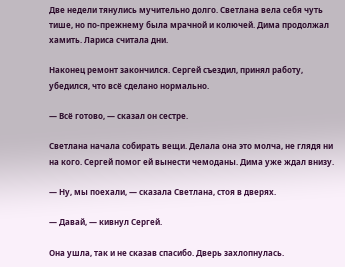Две недели тянулись мучительно долго. Светлана вела себя чуть тише, но по-прежнему была мрачной и колючей. Дима продолжал хамить. Лариса считала дни.

Наконец ремонт закончился. Сергей съездил, принял работу, убедился, что всё сделано нормально.

— Всё готово, — сказал он сестре.

Светлана начала собирать вещи. Делала она это молча, не глядя ни на кого. Сергей помог ей вынести чемоданы. Дима уже ждал внизу.

— Ну, мы поехали, — сказала Светлана, стоя в дверях.

— Давай, — кивнул Сергей.

Она ушла, так и не сказав спасибо. Дверь захлопнулась.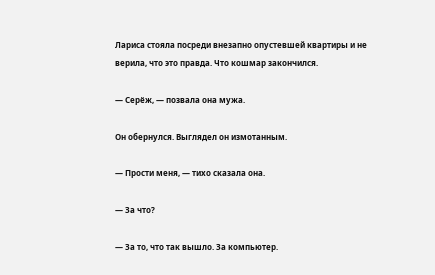Лариса стояла посреди внезапно опустевшей квартиры и не верила, что это правда. Что кошмар закончился.

— Серёж, — позвала она мужа.

Он обернулся. Выглядел он измотанным.

— Прости меня, — тихо сказала она.

— За что?

— За то, что так вышло. За компьютер.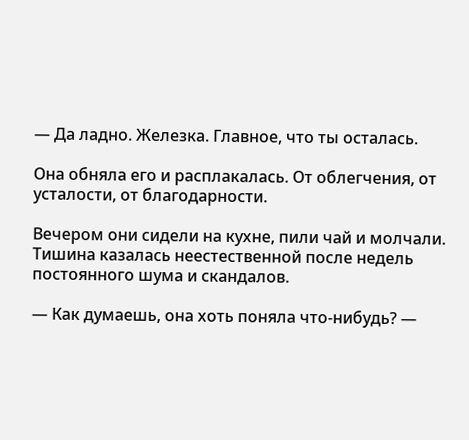— Да ладно. Железка. Главное, что ты осталась.

Она обняла его и расплакалась. От облегчения, от усталости, от благодарности.

Вечером они сидели на кухне, пили чай и молчали. Тишина казалась неестественной после недель постоянного шума и скандалов.

— Как думаешь, она хоть поняла что-нибудь? —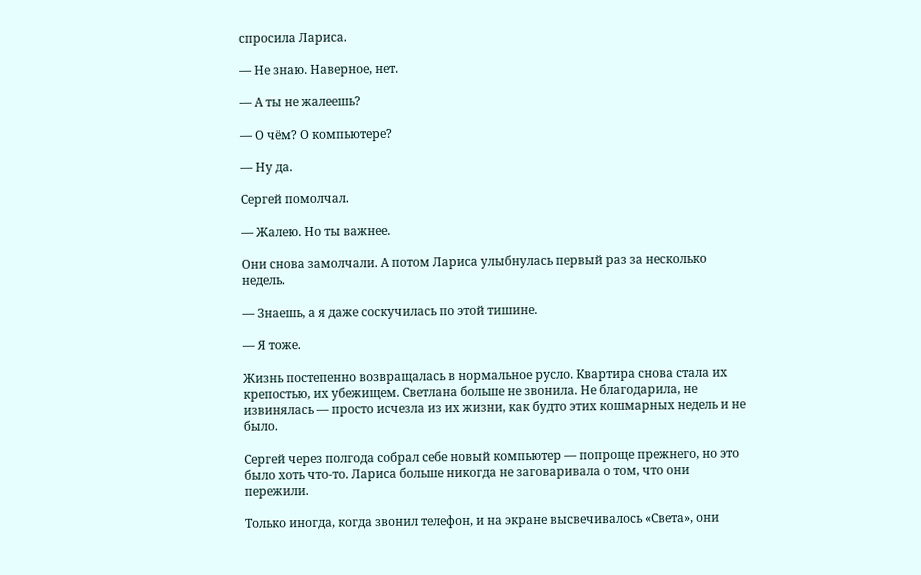спросила Лариса.

— Не знаю. Наверное, нет.

— А ты не жалеешь?

— О чём? О компьютере?

— Ну да.

Сергей помолчал.

— Жалею. Но ты важнее.

Они снова замолчали. А потом Лариса улыбнулась первый раз за несколько недель.

— Знаешь, а я даже соскучилась по этой тишине.

— Я тоже.

Жизнь постепенно возвращалась в нормальное русло. Квартира снова стала их крепостью, их убежищем. Светлана больше не звонила. Не благодарила, не извинялась — просто исчезла из их жизни, как будто этих кошмарных недель и не было.

Сергей через полгода собрал себе новый компьютер — попроще прежнего, но это было хоть что-то. Лариса больше никогда не заговаривала о том, что они пережили.

Только иногда, когда звонил телефон, и на экране высвечивалось «Света», они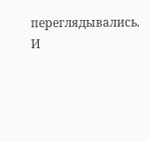переглядывались. И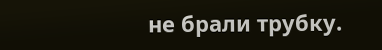не брали трубку.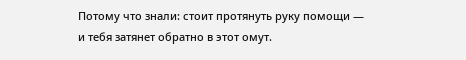Потому что знали: стоит протянуть руку помощи — и тебя затянет обратно в этот омут.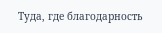Туда, где благодарность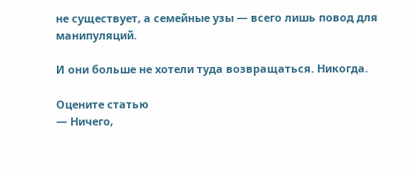не существует, а семейные узы — всего лишь повод для манипуляций.

И они больше не хотели туда возвращаться. Никогда.

Оцените статью
— Ничего,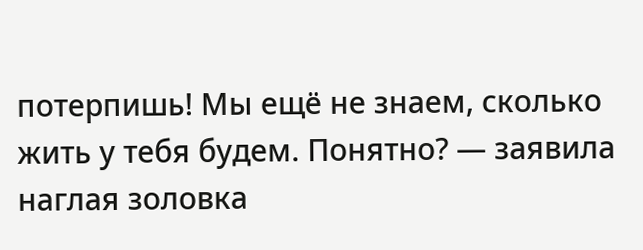потерпишь! Мы ещё не знаем, сколько жить у тебя будем. Понятно? — заявила наглая золовка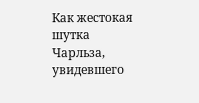Как жестокая шутка Чарльза, увидевшего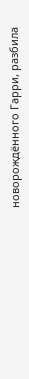новорождённого Гарри, разбила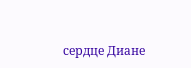сердце Диане